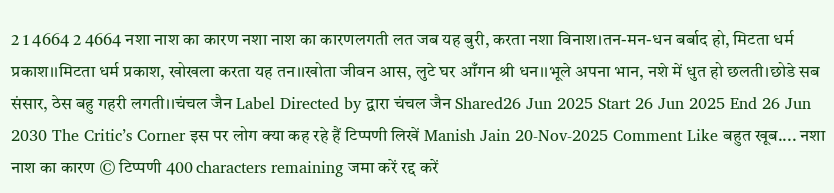2 1 4664 2 4664 नशा नाश का कारण नशा नाश का कारणलगती लत जब यह बुरी, करता नशा विनाश।तन-मन-धन बर्बाद हो, मिटता धर्म प्रकाश।।मिटता धर्म प्रकाश, खोखला करता यह तन।।खोता जीवन आस, लुटे घर आँगन श्री धन।।भूले अपना भान, नशे में धुत हो छलती।छोडे सब संसार, ठेस बहु गहरी लगती।।चंचल जैन Label Directed by द्वारा चंचल जैन Shared26 Jun 2025 Start 26 Jun 2025 End 26 Jun 2030 The Critic’s Corner इस पर लोग क्या कह रहे हैं टिप्पणी लिखें Manish Jain 20-Nov-2025 Comment Like बहुत खूब.... नशा नाश का कारण © टिप्पणी 400 characters remaining जमा करें रद्द करें